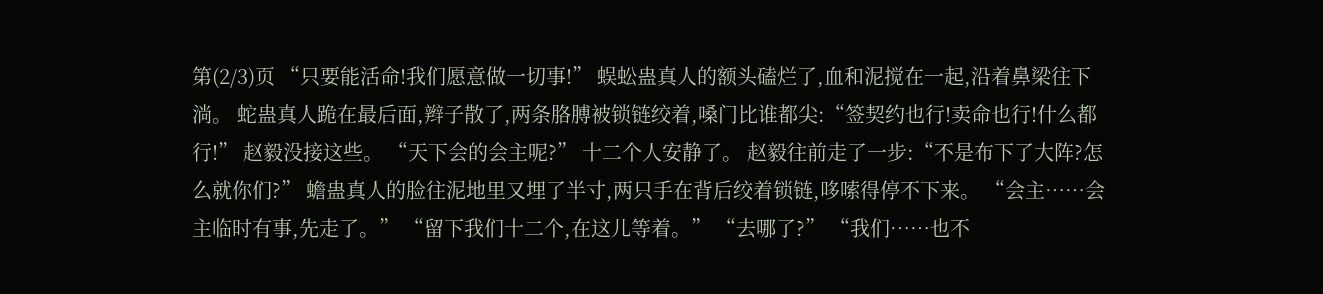第(2/3)页 “只要能活命!我们愿意做一切事!” 蜈蚣蛊真人的额头磕烂了,血和泥搅在一起,沿着鼻梁往下淌。 蛇蛊真人跪在最后面,辫子散了,两条胳膊被锁链绞着,嗓门比谁都尖:“签契约也行!卖命也行!什么都行!” 赵毅没接这些。 “天下会的会主呢?” 十二个人安静了。 赵毅往前走了一步:“不是布下了大阵?怎么就你们?” 蟾蛊真人的脸往泥地里又埋了半寸,两只手在背后绞着锁链,哆嗦得停不下来。 “会主……会主临时有事,先走了。” “留下我们十二个,在这儿等着。” “去哪了?” “我们……也不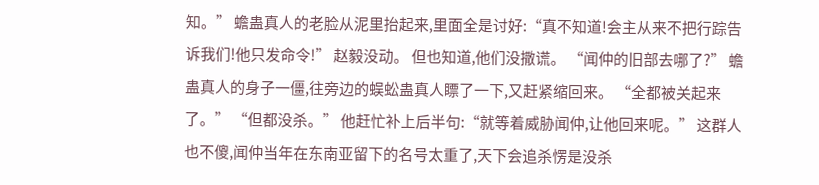知。” 蟾蛊真人的老脸从泥里抬起来,里面全是讨好:“真不知道!会主从来不把行踪告诉我们!他只发命令!” 赵毅没动。 但也知道,他们没撒谎。 “闻仲的旧部去哪了?” 蟾蛊真人的身子一僵,往旁边的蜈蚣蛊真人瞟了一下,又赶紧缩回来。 “全都被关起来了。” “但都没杀。” 他赶忙补上后半句:“就等着威胁闻仲,让他回来呢。” 这群人也不傻,闻仲当年在东南亚留下的名号太重了,天下会追杀愣是没杀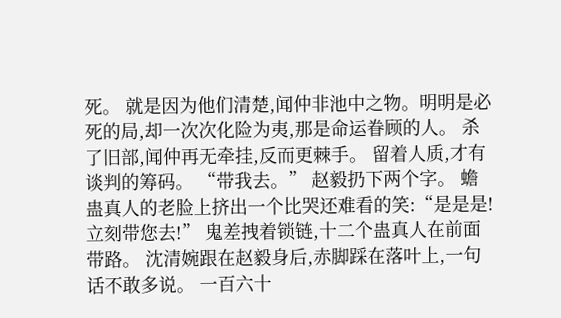死。 就是因为他们清楚,闻仲非池中之物。明明是必死的局,却一次次化险为夷,那是命运眷顾的人。 杀了旧部,闻仲再无牵挂,反而更棘手。 留着人质,才有谈判的筹码。 “带我去。” 赵毅扔下两个字。 蟾蛊真人的老脸上挤出一个比哭还难看的笑:“是是是!立刻带您去!” 鬼差拽着锁链,十二个蛊真人在前面带路。 沈清婉跟在赵毅身后,赤脚踩在落叶上,一句话不敢多说。 一百六十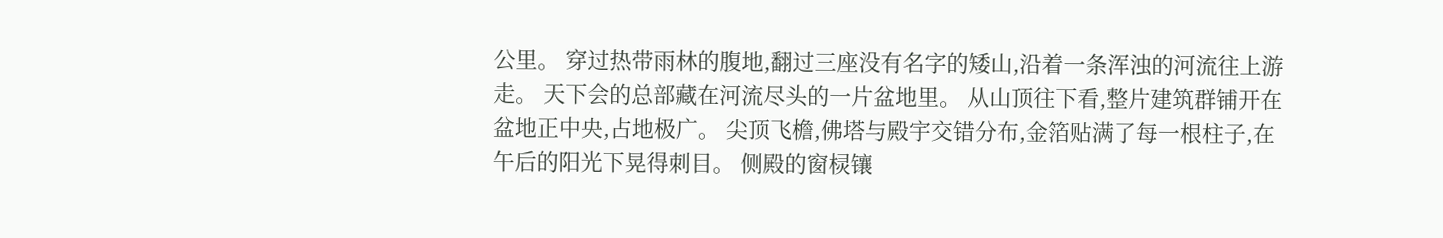公里。 穿过热带雨林的腹地,翻过三座没有名字的矮山,沿着一条浑浊的河流往上游走。 天下会的总部藏在河流尽头的一片盆地里。 从山顶往下看,整片建筑群铺开在盆地正中央,占地极广。 尖顶飞檐,佛塔与殿宇交错分布,金箔贴满了每一根柱子,在午后的阳光下晃得刺目。 侧殿的窗棂镶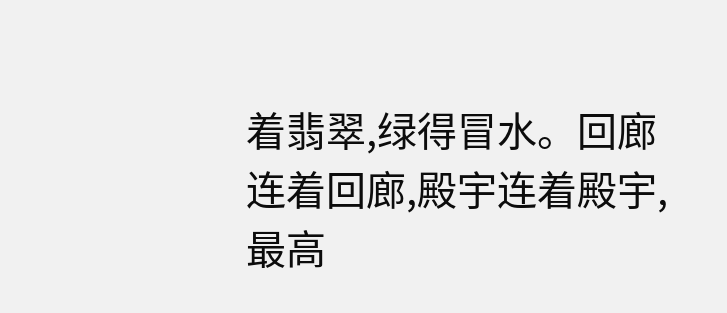着翡翠,绿得冒水。回廊连着回廊,殿宇连着殿宇,最高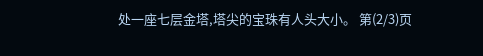处一座七层金塔,塔尖的宝珠有人头大小。 第(2/3)页